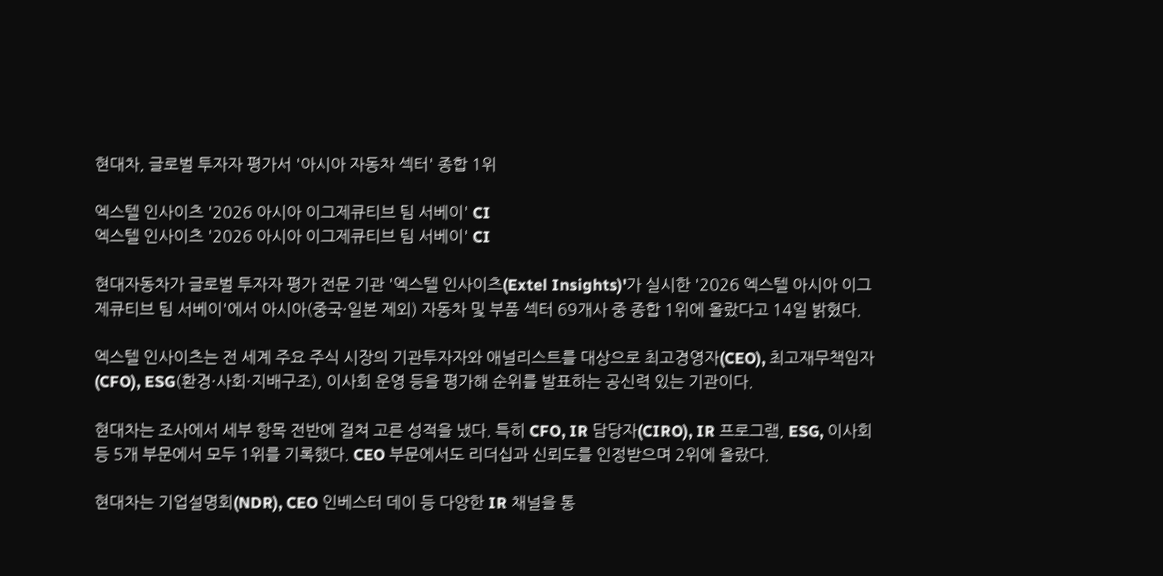현대차, 글로벌 투자자 평가서 '아시아 자동차 섹터' 종합 1위

엑스텔 인사이츠 '2026 아시아 이그제큐티브 팀 서베이' CI
엑스텔 인사이츠 '2026 아시아 이그제큐티브 팀 서베이' CI

현대자동차가 글로벌 투자자 평가 전문 기관 '엑스텔 인사이츠(Extel Insights)'가 실시한 '2026 엑스텔 아시아 이그제큐티브 팀 서베이'에서 아시아(중국·일본 제외) 자동차 및 부품 섹터 69개사 중 종합 1위에 올랐다고 14일 밝혔다.

엑스텔 인사이츠는 전 세계 주요 주식 시장의 기관투자자와 애널리스트를 대상으로 최고경영자(CEO), 최고재무책임자(CFO), ESG(환경·사회·지배구조), 이사회 운영 등을 평가해 순위를 발표하는 공신력 있는 기관이다.

현대차는 조사에서 세부 항목 전반에 걸쳐 고른 성적을 냈다. 특히 CFO, IR 담당자(CIRO), IR 프로그램, ESG, 이사회 등 5개 부문에서 모두 1위를 기록했다. CEO 부문에서도 리더십과 신뢰도를 인정받으며 2위에 올랐다.

현대차는 기업설명회(NDR), CEO 인베스터 데이 등 다양한 IR 채널을 통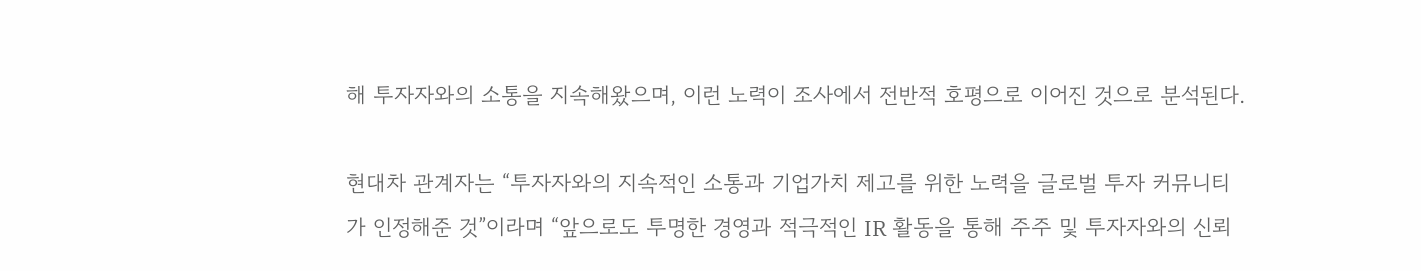해 투자자와의 소통을 지속해왔으며, 이런 노력이 조사에서 전반적 호평으로 이어진 것으로 분석된다.

현대차 관계자는 “투자자와의 지속적인 소통과 기업가치 제고를 위한 노력을 글로벌 투자 커뮤니티가 인정해준 것”이라며 “앞으로도 투명한 경영과 적극적인 IR 활동을 통해 주주 및 투자자와의 신뢰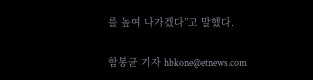를 높여 나가겠다”고 말했다.

함봉균 기자 hbkone@etnews.com